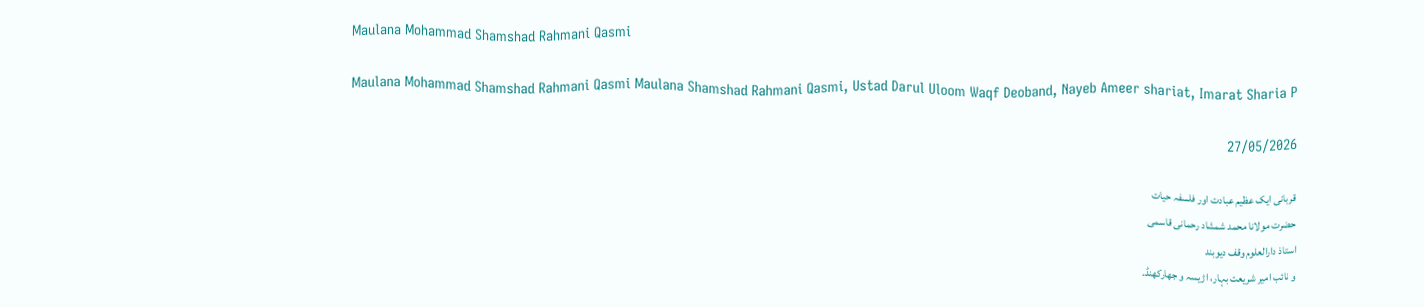Maulana Mohammad Shamshad Rahmani Qasmi

Maulana Mohammad Shamshad Rahmani Qasmi Maulana Shamshad Rahmani Qasmi, Ustad Darul Uloom Waqf Deoband, Nayeb Ameer shariat, Imarat Sharia P

27/05/2026

قربانی ایک عظیم عبادت اور فلسفہ حیات
حضرت مولانا محمد شمشاد رحمانی قاسمی
استاذ دارالعلوم وقف دیوبند
و نائب امیر شریعت بہار، اڑیسہ و جھارکھنڈ۔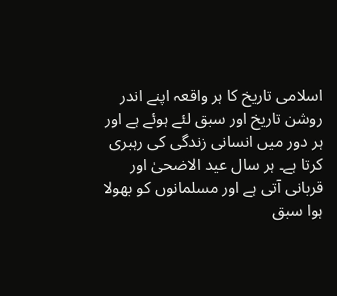اسلامی تاریخ کا ہر واقعہ اپنے اندر روشن تاریخ اور سبق لئے ہوئے ہے اور ہر دور میں انسانی زندگی کی رہبری کرتا ہے۔ ہر سال عید الاضحیٰ اور قربانی آتی ہے اور مسلمانوں کو بھولا ہوا سبق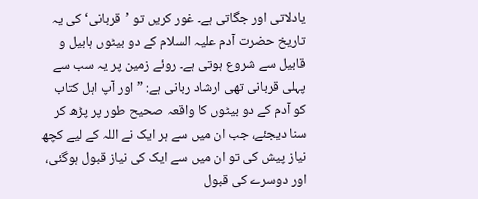یادلاتی اور جگاتی ہے۔ غور کریں تو ’قربانی‘ کی یہ تاریخ حضرت آدم علیہ السلام کے دو بیٹوں ہابیل و قابیل سے شروع ہوتی ہے۔ روئے زمین پر یہ سب سے پہلی قربانی تھی ارشاد ربانی ہے: ”اور آپ اہل کتاب کو آدم کے دو بیٹوں کا واقعہ صحیح طور پر پڑھ کر سنا دیجئے، جب ان میں سے ہر ایک نے اللہ کے لیے کچھ نیاز پیش کی تو ان میں سے ایک کی نیاز قبول ہوگئی، اور دوسرے کی قبول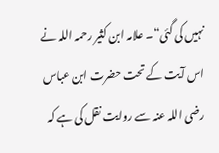نہیں کی گئی“۔ علامہ ابن کثیر رحمہ اللہ نے اس آیت کے تحت حضرت ابن عباس رضی اللہ عنہ سے روایت نقل کی ہے کہ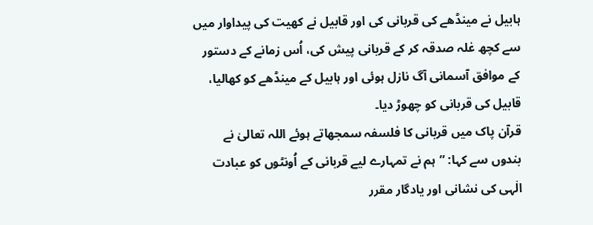ہابیل نے مینڈھے کی قربانی کی اور قابیل نے کھیت کی پیداوار میں سے کچھ غلہ صدقہ کر کے قربانی پیش کی، اُس زمانے کے دستور کے موافق آسمانی آگ نازل ہوئی اور ہابیل کے مینڈھے کو کھالیا، قابیل کی قربانی کو چھوڑ دیا۔
قرآن پاک میں قربانی کا فلسفہ سمجھاتے ہوئے اللہ تعالیٰ نے بندوں سے کہا: ”ہم نے تمہارے لیے قربانی کے اُونٹوں کو عبادت الٰہی کی نشانی اور یادگار مقرر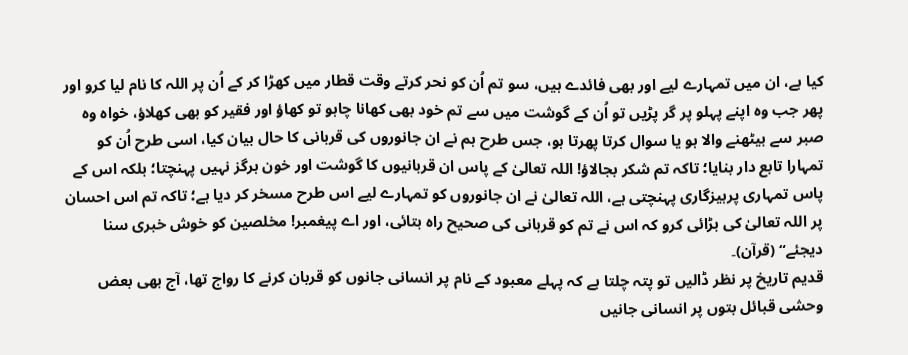کیا ہے، ان میں تمہارے لیے اور بھی فائدے ہیں، سو تم اُن کو نحر کرتے وقت قطار میں کھڑا کر کے اُن پر اللہ کا نام لیا کرو اور پھر جب وہ اپنے پہلو پر گر پڑیں تو اُن کے گوشت میں سے تم خود بھی کھانا چاہو تو کھاؤ اور فقیر کو بھی کھلاؤ، خواہ وہ صبر سے بیٹھنے والا ہو یا سوال کرتا پھرتا ہو، جس طرح ہم نے ان جانوروں کی قربانی کا حال بیان کیا، اسی طرح اُن کو تمہارا تابع دار بنایا؛ تاکہ تم شکر بجالاؤ! اللہ تعالیٰ کے پاس ان قربانیوں کا گوشت اور خون ہرگز نہیں پہنچتا؛ بلکہ اس کے پاس تمہاری پرہیزگاری پہنچتی ہے، اللہ تعالیٰ نے ان جانوروں کو تمہارے لیے اس طرح مسخر کر دیا ہے؛ تاکہ تم اس احسان پر اللہ تعالیٰ کی بڑائی کرو کہ اس نے تم کو قربانی کی صحیح راہ بتائی، اور اے پیغمبر! مخلصین کو خوش خبری سنا دیجئے“ (قرآن)۔
قدیم تاریخ پر نظر ڈالیں تو پتہ چلتا ہے کہ پہلے معبود کے نام پر انسانی جانوں کو قربان کرنے کا رواج تھا، آج بھی بعض وحشی قبائل بتوں پر انسانی جانیں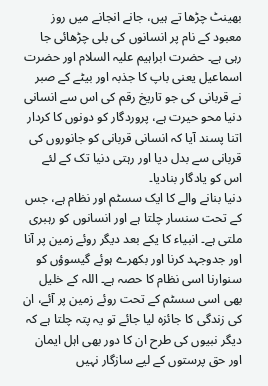بھینٹ چڑھا تے ہیں، جانے انجانے میں روز معبود کے نام پر انسانوں کی بلی چڑھائی جا رہی ہے۔ حضرت ابراہیم علیہ السلام اور حضرت اسماعیل یعنی باپ کا جذبہ اور بیٹے کے صبر نے قربانی کی جو تاریخ رقم کی اس سے انسانی دنیا محو حیرت ہے، پروردگار کو دونوں کا کردار اتنا پسند آیا کہ انسانی قربانی کو جانوروں کی قربانی سے بدل دیا اور رہتی دنیا تک کے لئے اس کو یادگار بنادیا۔
دنیا بنانے والے کا ایک سسٹم اور نظام ہے، جس کے تحت سنسار چلتا ہے اور انسانوں کو رہبری ملتی ہے۔ انبیاء کا یکے بعد دیگر روئے زمین پر آنا اور جدوجہد کرنا اور بکھرے ہوئے گیسوؤں کو سنوارنا اسی نظام کا حصہ ہے۔ اللہ کے خلیل بھی اسی سسٹم کے تحت روئے زمین پر آئے، ان کی زندگی کا جائزہ لیا جائے تو یہ پتہ چلتا ہے کہ دیگر نبیوں کی طرح ان کا دور بھی اہل ایمان اور حق پرستوں کے لیے سازگار نہیں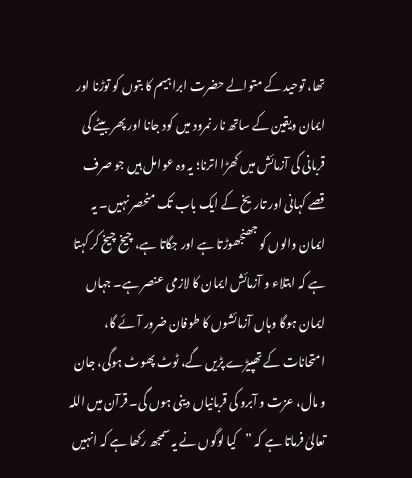تھا، توحید کے متوالے حضرت ابراہیم کا بتوں کو توڑنا اور ایمان ویقین کے ساتھ نار نمرود میں کود جانا اور پھر بیٹے کی قربانی کی آزمائش میں کھڑا اترنا؛ یہ وہ عوامل ہیں جو صرف قصے کہانی اور تاریخ کے ایک باب تک منحصر نہیں۔ یہ ایمان والوں کو جھنجھوڑتا ہے اور جگاتا ہے، چیخ چیخ کر کہتا ہے کہ ابتلاء و آزمائش ایمان کا لازمی عنصر ہے۔ جہاں ایمان ہوگا وہاں آزمائشوں کا طوفان ضرور آئے گا، امتحانات کے تھپیڑے پڑیں گے، ٹوٹ پھوٹ ہوگی، جان و مال، عزت و آبرو کی قربانیاں دینی ہوں گی۔ قرآن میں اللہ تعالیٰ فرماتا ہے کہ ”کیا لوگوں نے یہ سمجھ رکھا ہے کہ انہیں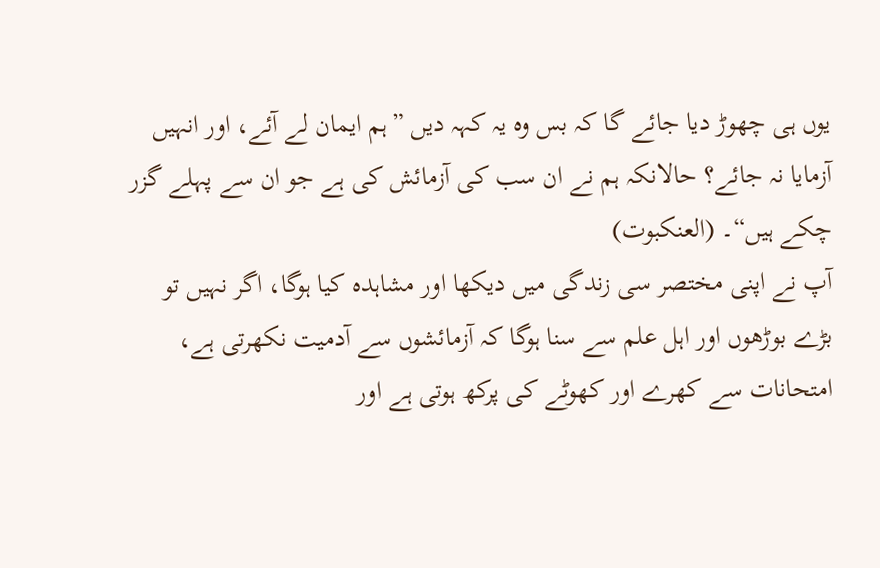یوں ہی چھوڑ دیا جائے گا کہ بس وہ یہ کہہ دیں ”ہم ایمان لے آئے، اور انہیں آزمایا نہ جائے؟ حالانکہ ہم نے ان سب کی آزمائش کی ہے جو ان سے پہلے گزر چکے ہیں“۔ (العنکبوت)
آپ نے اپنی مختصر سی زندگی میں دیکھا اور مشاہدہ کیا ہوگا، اگر نہیں تو بڑے بوڑھوں اور اہل علم سے سنا ہوگا کہ آزمائشوں سے آدمیت نکھرتی ہے، امتحانات سے کھرے اور کھوٹے کی پرکھ ہوتی ہے اور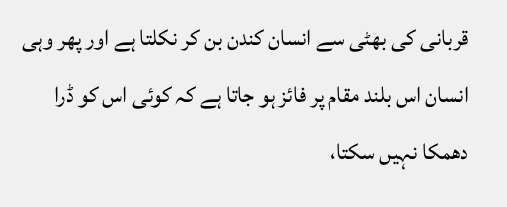قربانی کی بھٹی سے انسان کندن بن کر نکلتا ہے اور پھر وہی انسان اس بلند مقام پر فائز ہو جاتا ہے کہ کوئی اس کو ڈرا دھمکا نہیں سکتا،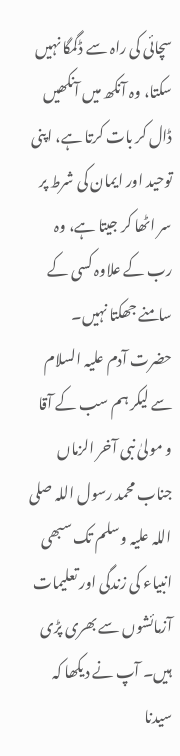سچائی کی راہ سے ڈگمگا نہیں سکتا، وہ آنکھ میں آنکھیں ڈال کر بات کرتا ہے، اپنی توحید اور ایمان کی شرط پر سر اٹھا کر جیتا ہے، وہ رب کے علاوہ کسی کے سامنے جھکتا نہیں۔ حضرت آدم علیہ السلام سے لیکر ہم سب کے آقا و مولیٰ نبی آخر الزماں جناب محمد رسول اللہ صلی اللہ علیہ وسلم تک سبھی انبیاء کی زندگی اور تعلیمات آزمائشوں سے بھری پڑی ہیں۔ آپ نے دیکھا کہ سیدنا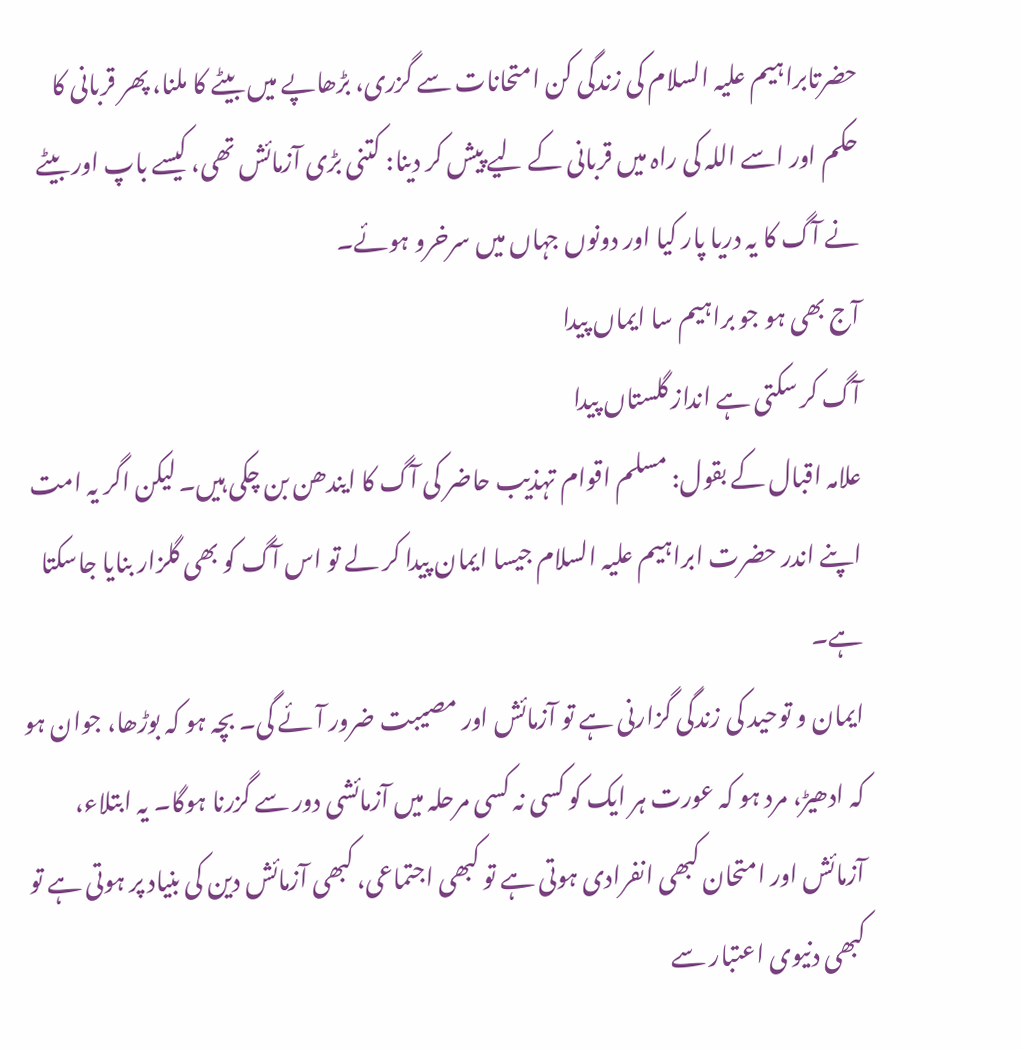حضرتابراہیم علیہ السلام کی زندگی کن امتحانات سے گزری، بڑھاپے میں بیٹے کا ملنا، پھر قربانی کا حکم اور اسے اللہ کی راہ میں قربانی کے لیے پیش کر دینا: کتنی بڑی آزمائش تھی، کیسے باپ اور بیٹے نے آگ کا یہ دریا پار کیا اور دونوں جہاں میں سرخرو ہوئے۔
آج بھی ہو جو براہیم سا ایماں پیدا
آگ کر سکتی ہے انداز گلستاں پیدا
علامہ اقبال کے بقول: مسلم اقوام تہذیب حاضر کی آگ کا ایندھن بن چکی ہیں۔ لیکن اگر یہ امت اپنے اندر حضرت ابراہیم علیہ السلام جیسا ایمان پیدا کر لے تو اس آگ کو بھی گلزار بنایا جاسکتا ہے۔
ایمان و توحید کی زندگی گزارنی ہے تو آزمائش اور مصیبت ضرور آئے گی۔ بچہ ہو کہ بوڑھا، جوان ہو کہ ادھیڑ، مرد ہو کہ عورت ہر ایک کو کسی نہ کسی مرحلہ میں آزمائشی دور سے گزرنا ہوگا۔ یہ ابتلاء، آزمائش اور امتحان کبھی انفرادی ہوتی ہے تو کبھی اجتماعی، کبھی آزمائش دین کی بنیاد پر ہوتی ہے تو کبھی دنیوی اعتبار سے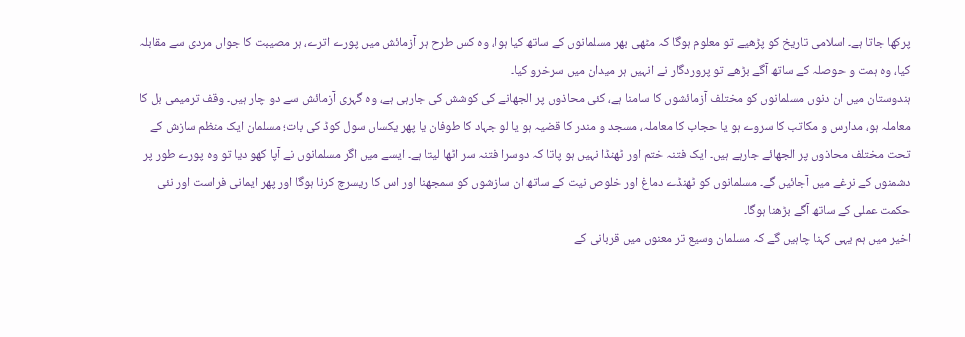پرکھا جاتا ہے۔ اسلامی تاریخ کو پڑھیے تو معلوم ہوگا کہ مٹھی بھر مسلمانوں کے ساتھ کیا ہوا، وہ کس طرح ہر آزمائش میں پورے اترے، ہر مصیبت کا جواں مردی سے مقابلہ کیا، وہ ہمت و حوصلہ کے ساتھ آگے بڑھے تو پروردگار نے انہیں ہر میدان میں سرخرو کیا۔
ہندوستان میں ان دنوں مسلمانوں کو مختلف آزمائشوں کا سامنا ہے، کئی محاذوں پر الجھانے کی کوشش کی جارہی ہے، وہ گہری آزمائش سے دو چار ہیں۔ وقف ترمیمی بل کا معاملہ ہو، مدارس و مکاتب کا سروے ہو یا حجاب کا معاملہ، مسجد و مندر کا قضیہ ہو یا لو جہاد کا طوفان یا پھر یکساں سول کوڈ کی بات؛ مسلمان ایک منظم سازش کے تحت مختلف محاذوں پر الجھائے جارہے ہیں۔ ایک فتنہ ختم اور ٹھنڈا نہیں ہو پاتا کہ دوسرا فتنہ سر اٹھا لیتا ہے۔ ایسے میں اگر مسلمانوں نے آپا کھو دیا تو وہ پورے طور پر دشمنوں کے نرغے میں آجائیں گے۔ مسلمانوں کو ٹھنڈے دماغ اور خلوص نیت کے ساتھ ان سازشوں کو سمجھنا اور اس کا ریسرچ کرنا ہوگا اور پھر ایمانی فراست اور نئی حکمت عملی کے ساتھ آگے بڑھنا ہوگا۔
اخیر میں ہم یہی کہنا چاہیں گے کہ مسلمان وسیع تر معنوں میں قربانی کے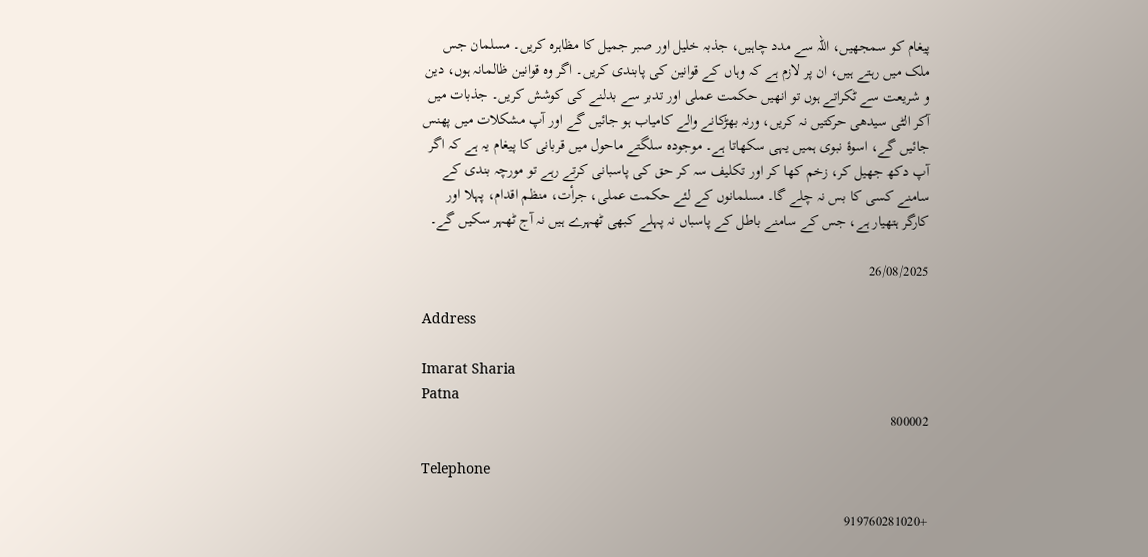پیغام کو سمجھیں، اللہ سے مدد چاہیں، جذبہ خلیل اور صبر جمیل کا مظاہرہ کریں۔ مسلمان جس ملک میں رہتے ہیں، ان پر لازم ہے کہ وہاں کے قوانین کی پابندی کریں۔ اگر وہ قوانین ظالمانہ ہوں، دین و شریعت سے ٹکراتے ہوں تو انھیں حکمت عملی اور تدبر سے بدلنے کی کوشش کریں۔ جذبات میں آکر الٹی سیدھی حرکتیں نہ کریں، ورنہ بھڑکانے والے کامیاب ہو جائیں گے اور آپ مشکلات میں پھنس جائیں گے، اسوۂ نبوی ہمیں یہی سکھاتا ہے۔ موجودہ سلگتے ماحول میں قربانی کا پیغام یہ ہے کہ اگر آپ دکھ جھیل کر، زخم کھا کر اور تکلیف سہ کر حق کی پاسبانی کرتے رہے تو مورچہ بندی کے سامنے کسی کا بس نہ چلے گا۔ مسلمانوں کے لئے حکمت عملی، جرأت، منظم اقدام، پہلا اور کارگر ہتھیار ہے، جس کے سامنے باطل کے پاسباں نہ پہلے کبھی ٹھہرے ہیں نہ آج ٹھہر سکیں گے۔

26/08/2025

Address

Imarat Sharia
Patna
800002

Telephone

+919760281020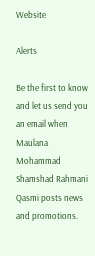Website

Alerts

Be the first to know and let us send you an email when Maulana Mohammad Shamshad Rahmani Qasmi posts news and promotions.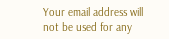Your email address will not be used for any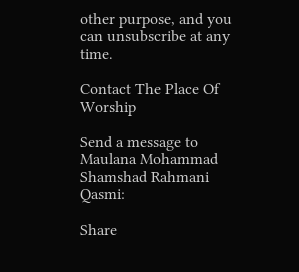other purpose, and you can unsubscribe at any time.

Contact The Place Of Worship

Send a message to Maulana Mohammad Shamshad Rahmani Qasmi:

Share